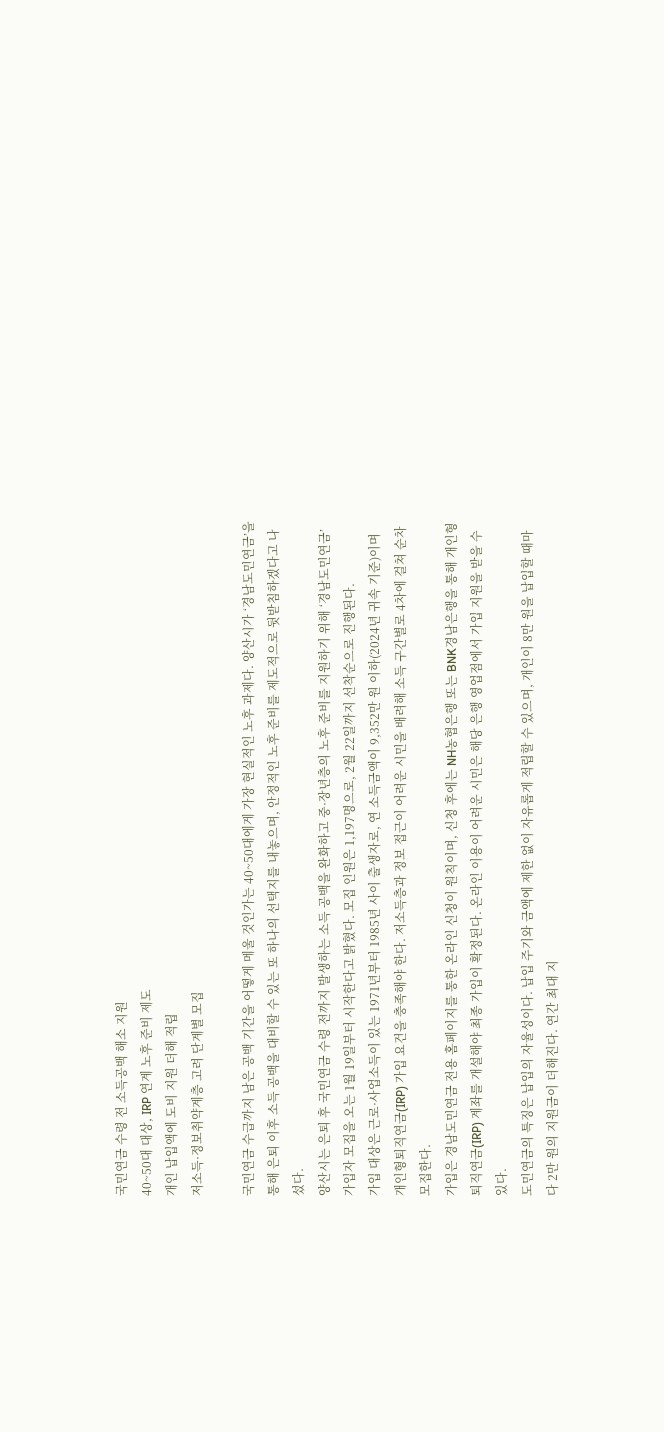국민연금 수령 전 소득공백 해소 지원
40~50대 대상, IRP 연계 노후 준비 제도
개인 납입액에 도비 지원 더해 적립
저소득·정보취약계층 고려 단계별 모집

국민연금 수급까지 남은 공백 기간을 어떻게 메울 것인가는 40~50대에게 가장 현실적인 노후 과제다. 양산시가 ‘경남도민연금’을 통해 은퇴 이후 소득 공백을 대비할 수 있는 또 하나의 선택지를 내놓으며, 안정적인 노후 준비를 제도적으로 뒷받침하겠다고 나섰다.
양산시는 은퇴 후 국민연금 수령 전까지 발생하는 소득 공백을 완화하고 중·장년층의 노후 준비를 지원하기 위해 ‘경남도민연금’ 가입자 모집을 오는 1월 19일부터 시작한다고 밝혔다. 모집 인원은 1,197명으로, 2월 22일까지 선착순으로 진행된다.
가입 대상은 근로·사업소득이 있는 1971년부터 1985년 사이 출생자로, 연 소득금액이 9,352만 원 이하(2024년 귀속 기준)이며 개인형퇴직연금(IRP) 가입 요건을 충족해야 한다. 저소득층과 정보 접근이 어려운 시민을 배려해 소득 구간별로 4차에 걸쳐 순차 모집한다.
가입은 경남도민연금 전용 홈페이지를 통한 온라인 신청이 원칙이며, 신청 후에는 NH농협은행 또는 BNK경남은행을 통해 개인형퇴직연금(IRP) 계좌를 개설해야 최종 가입이 확정된다. 온라인 이용이 어려운 시민은 해당 은행 영업점에서 가입 지원을 받을 수 있다.
도민연금의 특징은 납입의 자율성이다. 납입 주기와 금액에 제한 없이 자유롭게 적립할 수 있으며, 개인이 8만 원을 납입할 때마다 2만 원의 지원금이 더해진다. 연간 최대 지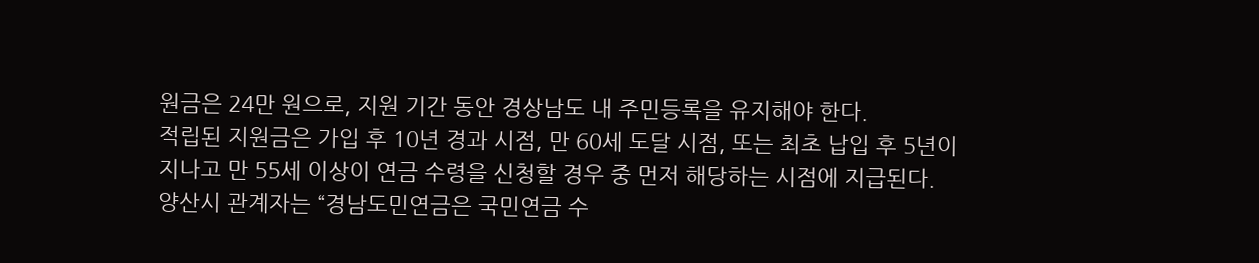원금은 24만 원으로, 지원 기간 동안 경상남도 내 주민등록을 유지해야 한다.
적립된 지원금은 가입 후 10년 경과 시점, 만 60세 도달 시점, 또는 최초 납입 후 5년이 지나고 만 55세 이상이 연금 수령을 신청할 경우 중 먼저 해당하는 시점에 지급된다.
양산시 관계자는 “경남도민연금은 국민연금 수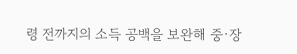령 전까지의 소득 공백을 보완해 중·장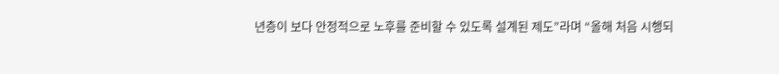년층이 보다 안정적으로 노후를 준비할 수 있도록 설계된 제도”라며 “올해 처음 시행되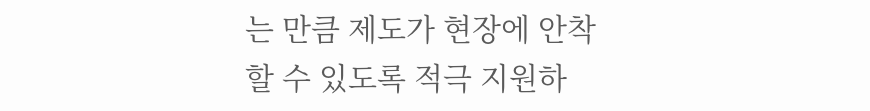는 만큼 제도가 현장에 안착할 수 있도록 적극 지원하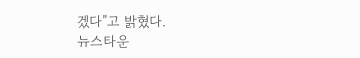겠다”고 밝혔다.
뉴스타운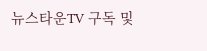뉴스타운TV 구독 및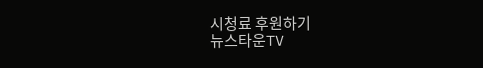시청료 후원하기
뉴스타운TV